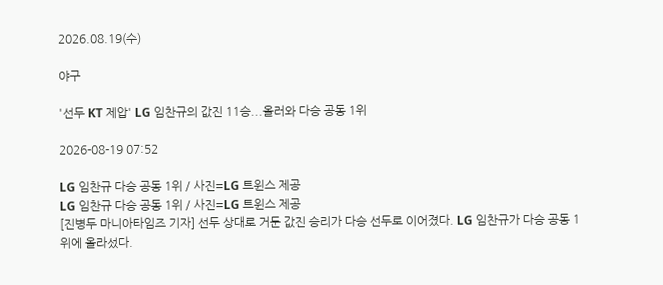2026.08.19(수)

야구

'선두 KT 제압' LG 임찬규의 값진 11승...올러와 다승 공동 1위

2026-08-19 07:52

LG 임찬규 다승 공동 1위 / 사진=LG 트윈스 제공
LG 임찬규 다승 공동 1위 / 사진=LG 트윈스 제공
[진병두 마니아타임즈 기자] 선두 상대로 거둔 값진 승리가 다승 선두로 이어졌다. LG 임찬규가 다승 공동 1위에 올라섰다.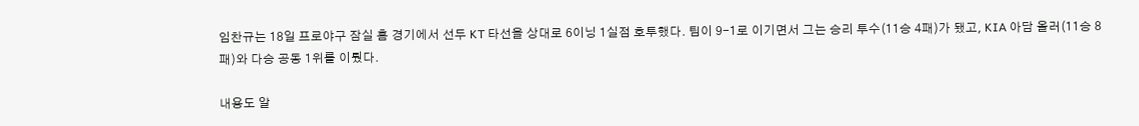임찬규는 18일 프로야구 잠실 홈 경기에서 선두 KT 타선을 상대로 6이닝 1실점 호투했다. 팀이 9-1로 이기면서 그는 승리 투수(11승 4패)가 됐고, KIA 아담 올러(11승 8패)와 다승 공동 1위를 이뤘다.

내용도 알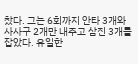찼다. 그는 6회까지 안타 3개와 사사구 2개만 내주고 삼진 3개를 잡았다. 유일한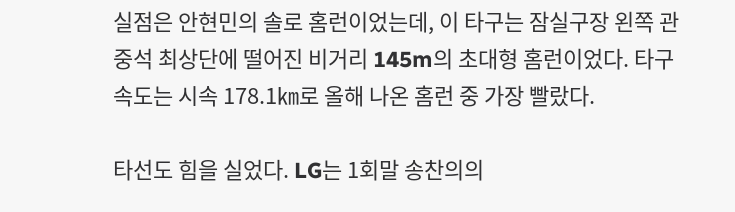실점은 안현민의 솔로 홈런이었는데, 이 타구는 잠실구장 왼쪽 관중석 최상단에 떨어진 비거리 145m의 초대형 홈런이었다. 타구 속도는 시속 178.1㎞로 올해 나온 홈런 중 가장 빨랐다.

타선도 힘을 실었다. LG는 1회말 송찬의의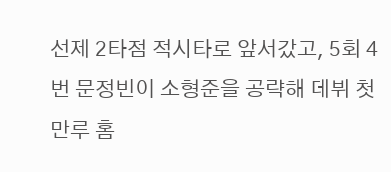선제 2타점 적시타로 앞서갔고, 5회 4번 문정빈이 소형준을 공략해 데뷔 첫 만루 홈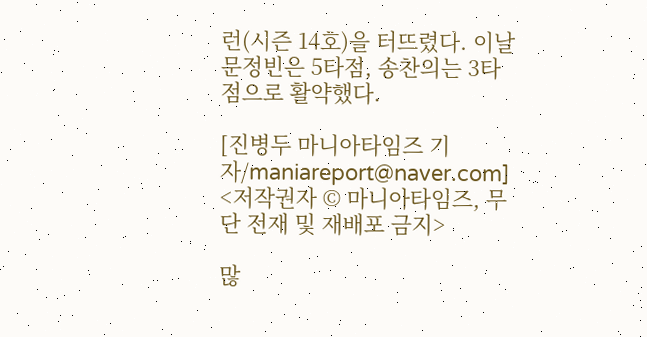런(시즌 14호)을 터뜨렸다. 이날 문정빈은 5타점, 송찬의는 3타점으로 활약했다.

[진병두 마니아타임즈 기자/maniareport@naver.com]
<저작권자 © 마니아타임즈, 무단 전재 및 재배포 금지>

많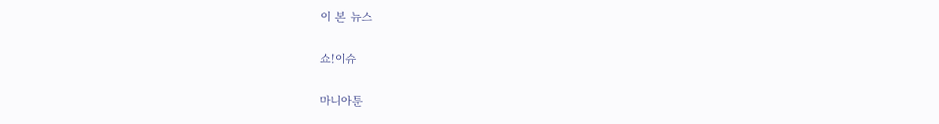이 본 뉴스

쇼!이슈

마니아툰